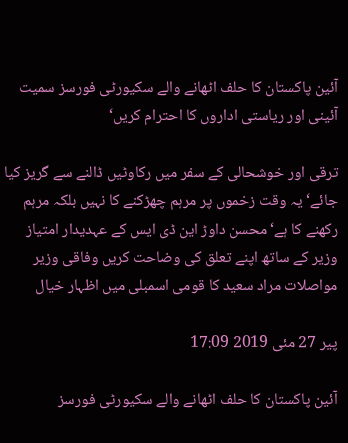آئین پاکستان کا حلف اٹھانے والے سکیورٹی فورسز سمیت آئینی اور ریاستی اداروں کا احترام کریں‘

ترقی اور خوشحالی کے سفر میں رکاوٹیں ڈالنے سے گریز کیا جائے‘ یہ وقت زخموں پر مرہم چھڑکنے کا نہیں بلکہ مرہم رکھنے کا ہے‘ محسن داوڑ این ڈی ایس کے عہدیدار امتیاز وزیر کے ساتھ اپنے تعلق کی وضاحت کریں وفاقی وزیر مواصلات مراد سعید کا قومی اسمبلی میں اظہار خیال

پیر 27 مئی 2019 17:09

آئین پاکستان کا حلف اٹھانے والے سکیورٹی فورسز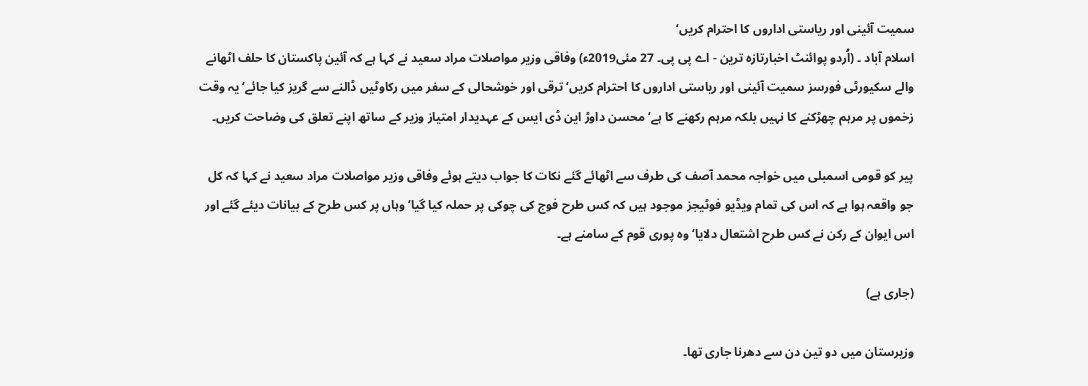سمیت آئینی اور ریاستی اداروں کا احترام کریں‘
اسلام آباد ۔ (اُردو پوائنٹ اخبارتازہ ترین - اے پی پی۔ 27 مئی2019ء) وفاقی وزیر مواصلات مراد سعید نے کہا ہے کہ آئین پاکستان کا حلف اٹھانے والے سکیورٹی فورسز سمیت آئینی اور ریاستی اداروں کا احترام کریں‘ ترقی اور خوشحالی کے سفر میں رکاوٹیں ڈالنے سے گریز کیا جائے‘ یہ وقت زخموں پر مرہم چھڑکنے کا نہیں بلکہ مرہم رکھنے کا ہے‘ محسن داوڑ این ڈی ایس کے عہدیدار امتیاز وزیر کے ساتھ اپنے تعلق کی وضاحت کریں۔

پیر کو قومی اسمبلی میں خواجہ محمد آصف کی طرف سے اٹھائے گئے نکات کا جواب دیتے ہوئے وفاقی وزیر مواصلات مراد سعید نے کہا کہ کل جو واقعہ ہوا ہے کہ اس کی تمام ویڈیو فوٹیجز موجود ہیں کہ کس طرح فوج کی چوکی پر حملہ کیا گیا‘ وہاں پر کس طرح کے بیانات دیئے گئے اور اس ایوان کے رکن نے کس طرح اشتعال دلایا‘ وہ پوری قوم کے سامنے ہے۔

(جاری ہے)

وزیرستان میں دو تین دن سے دھرنا جاری تھا۔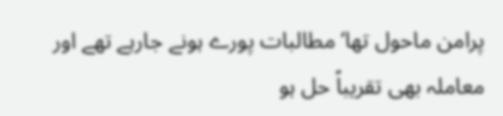پرامن ماحول تھا‘ مطالبات پورے ہونے جارہے تھے اور معاملہ بھی تقریباً حل ہو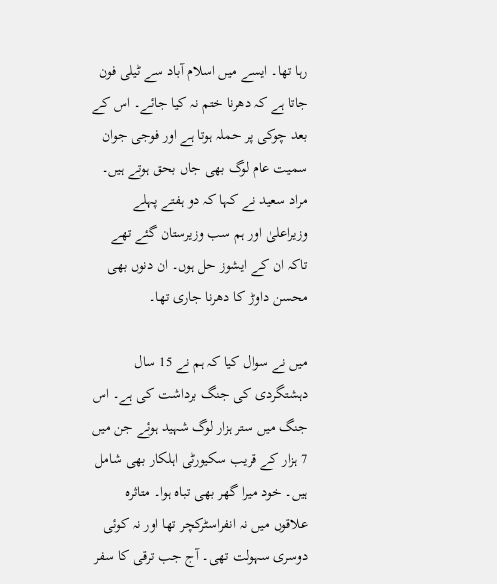رہا تھا۔ ایسے میں اسلام آباد سے ٹیلی فون جاتا ہے کہ دھرنا ختم نہ کیا جائے۔ اس کے بعد چوکی پر حملہ ہوتا ہے اور فوجی جوان سمیت عام لوگ بھی جاں بحق ہوتے ہیں۔ مراد سعید نے کہا کہ دو ہفتے پہلے وزیراعلیٰ اور ہم سب وزیرستان گئے تھے تاکہ ان کے ایشوز حل ہوں۔ ان دنوں بھی محسن داوڑ کا دھرنا جاری تھا۔

میں نے سوال کیا کہ ہم نے 15 سال دہشتگردی کی جنگ برداشت کی ہے۔ اس جنگ میں ستر ہزار لوگ شہید ہوئے جن میں 7 ہزار کے قریب سکیورٹی اہلکار بھی شامل ہیں۔ خود میرا گھر بھی تباہ ہوا۔ متاثرہ علاقوں میں نہ انفراسٹرکچر تھا اور نہ کوئی دوسری سہولت تھی۔ آج جب ترقی کا سفر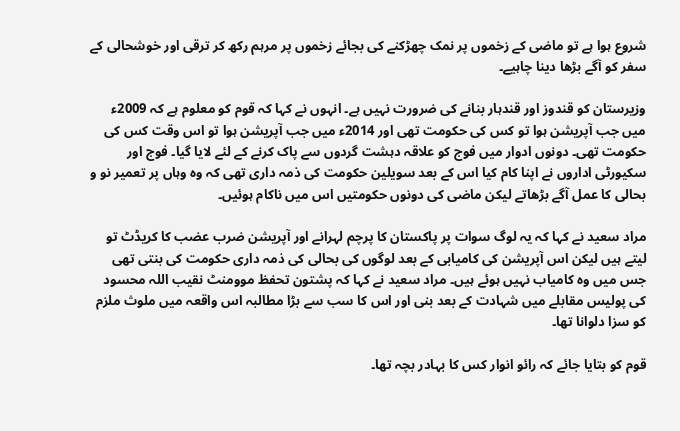شروع ہوا ہے تو ماضی کے زخموں پر نمک چھڑکنے کی بجائے زخموں پر مرہم رکھ کر ترقی اور خوشحالی کے سفر کو آگے بڑھا دینا چاہیے۔

وزیرستان کو قندوز اور قندہار بنانے کی ضرورت نہیں ہے۔ انہوں نے کہا کہ قوم کو معلوم ہے کہ 2009ء میں جب آپریشن ہوا تو کس کی حکومت تھی اور 2014ء میں جب آپریشن ہوا تو اس وقت کس کی حکومت تھی۔ دونوں ادوار میں فوج کو علاقہ دہشت گردوں سے پاک کرنے کے لئے لایا گیا۔ فوج اور سکیورٹی اداروں نے اپنا کام کیا اس کے بعد سویلین حکومت کی ذمہ داری تھی کہ وہ وہاں پر تعمیر نو و بحالی کا عمل آگے بڑھاتے لیکن ماضی کی دونوں حکومتیں اس میں ناکام ہوئیں۔

مراد سعید نے کہا کہ یہ لوگ سوات پر پاکستان کا پرچم لہرانے اور آپریشن ضرب عضب کا کریڈٹ تو لیتے ہیں لیکن اس آپریشن کی کامیابی کے بعد لوگوں کی بحالی کی ذمہ داری حکومت کی بنتی تھی جس میں وہ کامیاب نہیں ہوئے ہیں۔ مراد سعید نے کہا کہ پشتون تحفظ موومنٹ نقیب اللہ محسود کی پولیس مقابلے میں شہادت کے بعد بنی اور اس کا سب سے بڑا مطالبہ اس واقعہ میں ملوث ملزم کو سزا دلوانا تھا۔

قوم کو بتایا جائے کہ رائو انوار کس کا بہادر بچہ تھا۔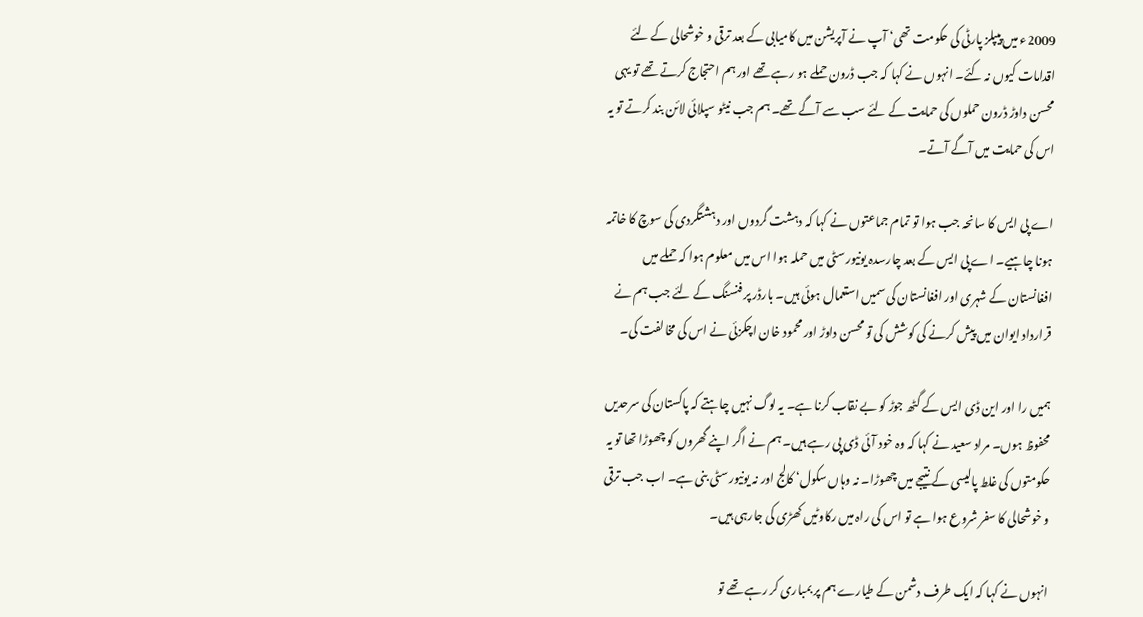2009ء میں پیپلز پارٹی کی حکومت تھی‘ آپ نے آپریشن میں کامیابی کے بعد ترقی و خوشحالی کے لئے اقدامات کیوں نہ کئے۔ انہوں نے کہا کہ جب ڈرون حملے ہو رہے تھے اور ہم احتجاج کرتے تھے تو یہی محسن داوڑ ڈرون حملوں کی حمایت کے لئے سب سے آگے تھے۔ ہم جب نیٹو سپلائی لائن بند کرتے تو یہ اس کی حمایت میں آگے آتے۔

اے پی ایس کا سانحہ جب ہوا تو تمام جماعتوں نے کہا کہ دہشت گردوں اور دہشتگردی کی سوچ کا خاتمہ ہونا چاہیے۔ اے پی ایس کے بعد چارسدہ یونیورسٹی میں حملہ ہوا اس میں معلوم ہوا کہ حملے میں افغانستان کے شہری اور افغانستان کی سمیں استعمال ہوئی ہیں۔ بارڈر پر فنسنگ کے لئے جب ہم نے قرارداد ایوان میں پیش کرنے کی کوشش کی تو محسن داوڑ اور محمود خان اچکزئی نے اس کی مخالفت کی۔

ہمیں را اور این ڈی ایس کے گٹھ جوڑ کو بے نقاب کرنا ہے۔ یہ لوگ نہیں چاہتے کہ پاکستان کی سرحدیں محفوظ ہوں۔ مراد سعید نے کہا کہ وہ خود آئی ڈی پی رہے ہیں۔ ہم نے اگر اپنے گھروں کو چھوڑا تھا تو یہ حکومتوں کی غلط پالیسی کے نتیجے میں چھوڑا۔ نہ وہاں سکول‘ کالج اور نہ یونیورسٹی بنی ہے۔ اب جب ترقی و خوشحالی کا سفر شروع ہوا ہے تو اس کی راہ میں رکاوٹیں کھڑی کی جارہی ہیں۔

انہوں نے کہا کہ ایک طرف دشمن کے طیارے ہم پر بمباری کر رہے تھے تو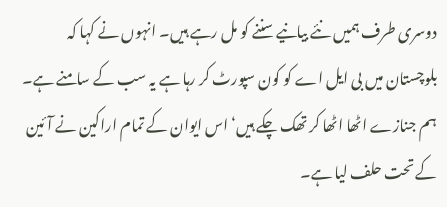دوسری طرف ہمیں نئے بیانیے سننے کو مل رہے ہیں۔ انہوں نے کہا کہ بلوچستان میں بی ایل اے کو کون سپورٹ کر رہا ہے یہ سب کے سامنے ہے۔ ہم جنازے اٹھا اٹھا کر تھک چکے ہیں‘ اس ایوان کے تمام اراکین نے آئین کے تحت حلف لیا ہے۔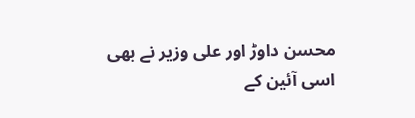محسن داوڑ اور علی وزیر نے بھی اسی آئین کے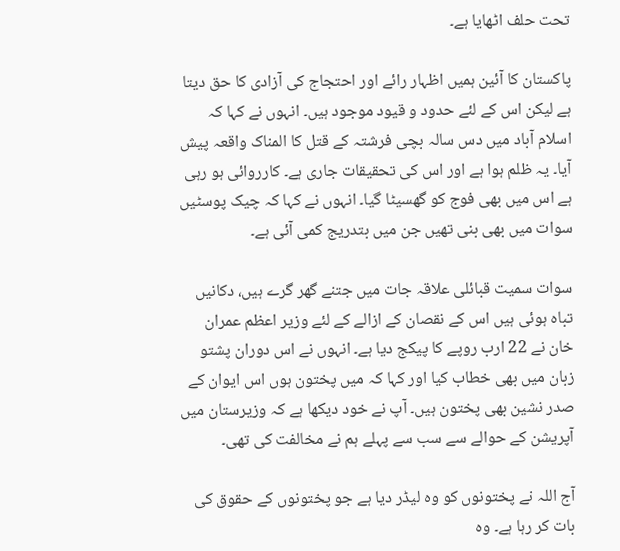تحت حلف اٹھایا ہے۔

پاکستان کا آئین ہمیں اظہار رائے اور احتجاج کی آزادی کا حق دیتا ہے لیکن اس کے لئے حدود و قیود موجود ہیں۔ انہوں نے کہا کہ اسلام آباد میں دس سالہ بچی فرشتہ کے قتل کا المناک واقعہ پیش آیا۔ یہ ظلم ہوا ہے اور اس کی تحقیقات جاری ہے۔ کارروائی ہو رہی ہے اس میں بھی فوج کو گھسیٹا گیا۔ انہوں نے کہا کہ چیک پوسٹیں سوات میں بھی بنی تھیں جن میں بتدریج کمی آئی ہے۔

سوات سمیت قبائلی علاقہ جات میں جتنے گھر گرے ہیں، دکانیں تباہ ہوئی ہیں اس کے نقصان کے ازالے کے لئے وزیر اعظم عمران خان نے 22 ارب روپے کا پیکج دیا ہے۔ انہوں نے اس دوران پشتو زبان میں بھی خطاب کیا اور کہا کہ میں پختون ہوں اس ایوان کے صدر نشین بھی پختون ہیں۔ آپ نے خود دیکھا ہے کہ وزیرستان میں آپریشن کے حوالے سے سب سے پہلے ہم نے مخالفت کی تھی۔

آج اللہ نے پختونوں کو وہ لیڈر دیا ہے جو پختونوں کے حقوق کی بات کر رہا ہے۔ وہ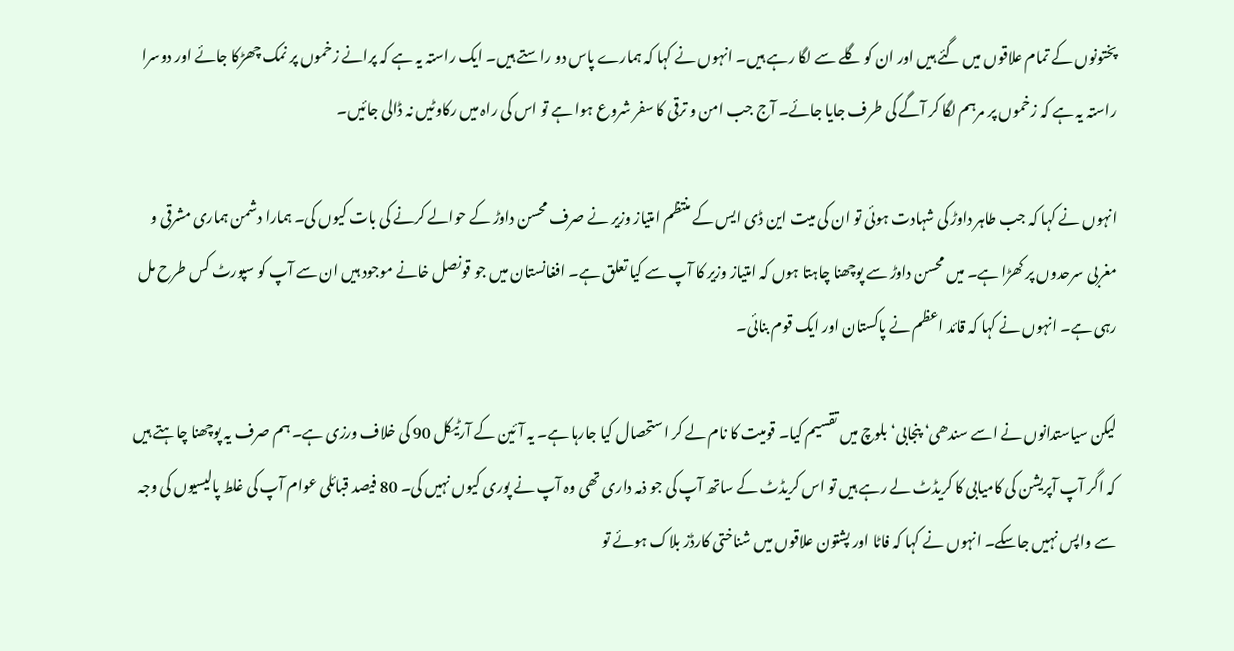پختونوں کے تمام علاقوں میں گئے ہیں اور ان کو گلے سے لگا رہے ہیں۔ انہوں نے کہا کہ ہمارے پاس دو راستے ہیں۔ ایک راستہ یہ ہے کہ پرانے زخموں پر نمک چھڑکا جائے اور دوسرا راستہ یہ ہے کہ زخموں پر مرہم لگا کر آگے کی طرف جایا جائے۔ آج جب امن و ترقی کا سفر شروع ہوا ہے تو اس کی راہ میں رکاوٹیں نہ ڈالی جائیں۔

انہوں نے کہا کہ جب طاہر داوڑ کی شہادت ہوئی تو ان کی میت این ڈی ایس کے منتظم امتیاز وزیر نے صرف محسن داوڑ کے حوالے کرنے کی بات کیوں کی۔ ہمارا دشمن ہماری مشرقی و مغربی سرحدوں پر کھڑا ہے۔ میں محسن داوڑ سے پوچھنا چاہتا ہوں کہ امتیاز وزیر کا آپ سے کیا تعلق ہے۔ افغانستان میں جو قونصل خانے موجود ہیں ان سے آپ کو سپورٹ کس طرح مل رہی ہے۔ انہوں نے کہا کہ قائد اعظم نے پاکستان اور ایک قوم بنائی۔

لیکن سیاستدانوں نے اسے سندھی‘ پنجابی‘ بلوچ میں تقسیم کیا۔ قومیت کا نام لے کر استحصال کیا جارہا ہے۔ یہ آئین کے آرٹیکل 90 کی خلاف ورزی ہے۔ ہم صرف یہ پوچھنا چاہتے ہیں کہ اگر آپ آپریشن کی کامیابی کا کریڈٹ لے رہے ہیں تو اس کریڈٹ کے ساتھ آپ کی جو ذمہ داری تھی وہ آپ نے پوری کیوں نہیں کی۔ 80 فیصد قبائلی عوام آپ کی غلط پالیسیوں کی وجہ سے واپس نہیں جاسکے۔ انہوں نے کہا کہ فاٹا اور پشتون علاقوں میں شناختی کارڈز بلاک ہوئے تو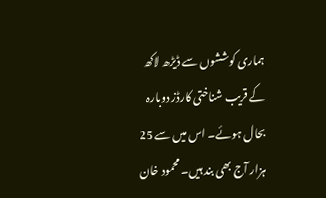ہماری کوششوں سے ڈیڑھ لاکھ کے قریب شناختی کارڈز دوبارہ بحال ہوئے۔ اس میں سے 25 ہزار آج بھی بند ہیں۔ محمود خان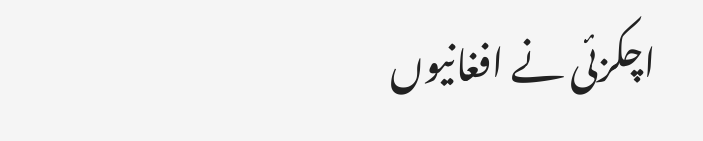اچکزئی نے افغانیوں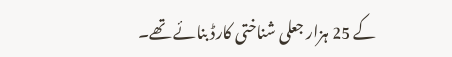کے 25 ہزار جعلی شناختی کارڈ بنائے تھے۔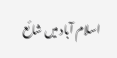اسلام آباد میں شائع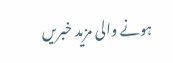ہونے والی مزید خبریں